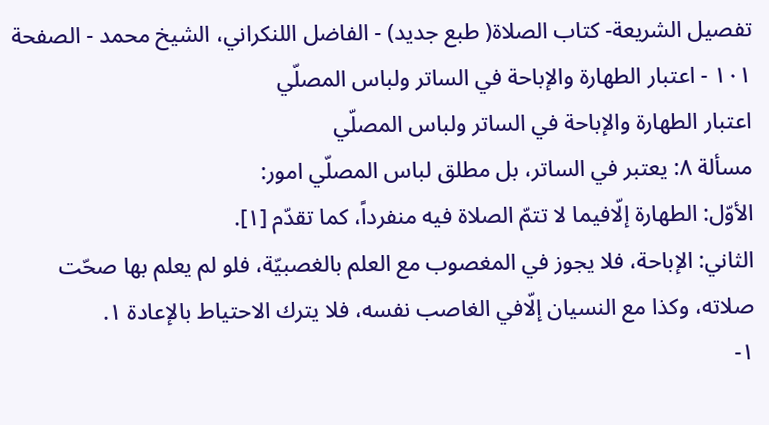تفصيل الشريعة- كتاب الصلاة( طبع جديد) - الفاضل اللنكراني، الشيخ محمد - الصفحة ١٠١ - اعتبار الطهارة والإباحة في الساتر ولباس المصلّي
اعتبار الطهارة والإباحة في الساتر ولباس المصلّي
مسألة ٨: يعتبر في الساتر، بل مطلق لباس المصلّي امور:
الأوّل: الطهارة إلّافيما لا تتمّ الصلاة فيه منفرداً، كما تقدّم [١].
الثاني: الإباحة، فلا يجوز في المغصوب مع العلم بالغصبيّة، فلو لم يعلم بها صحّت صلاته، وكذا مع النسيان إلّافي الغاصب نفسه، فلا يترك الاحتياط بالإعادة ١.
١-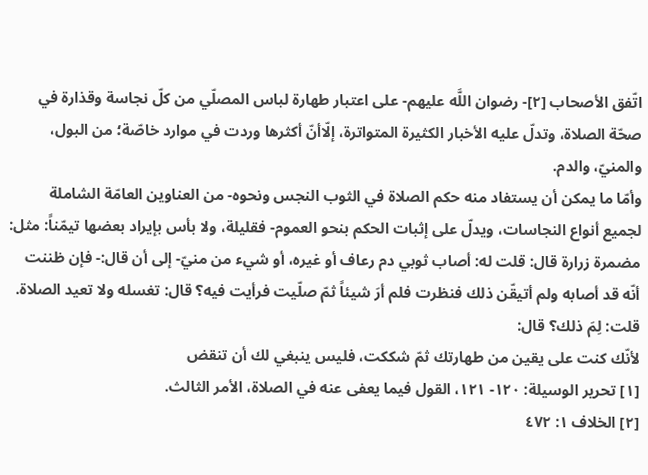اتّفق الأصحاب [٢]- رضوان اللَّه عليهم- على اعتبار طهارة لباس المصلّي من كلّ نجاسة وقذارة في صحّة الصلاة، وتدلّ عليه الأخبار الكثيرة المتواترة، إلّاأنّ أكثرها وردت في موارد خاصّة؛ من البول، والمنيّ، والدم.
وأمّا ما يمكن أن يستفاد منه حكم الصلاة في الثوب النجس ونحوه- من العناوين العامّة الشاملة لجميع أنواع النجاسات، ويدلّ على إثبات الحكم بنحو العموم- فقليلة، ولا بأس بإيراد بعضها تيمّناً: مثل:
مضمرة زرارة قال: قلت له: أصاب ثوبي دم رعاف أو غيره، أو شيء من منيّ- إلى أن قال:- فإن ظننت أنّه قد أصابه ولم أتيقّن ذلك فنظرت فلم أرَ شيئاً ثمّ صلّيت فرأيت فيه؟ قال: تغسله ولا تعيد الصلاة. قلت: لِمَ ذلك؟ قال:
لأنّك كنت على يقين من طهارتك ثمّ شككت، فليس ينبغي لك أن تنقض
[١] تحرير الوسيلة: ١٢٠- ١٢١، القول فيما يعفى عنه في الصلاة، الأمر الثالث.
[٢] الخلاف ١: ٤٧٢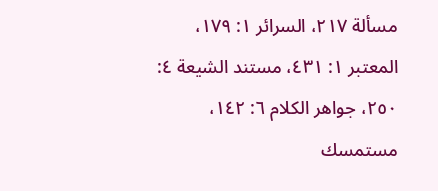مسألة ٢١٧، السرائر ١: ١٧٩، المعتبر ١: ٤٣١، مستند الشيعة ٤: ٢٥٠، جواهر الكلام ٦: ١٤٢، مستمسك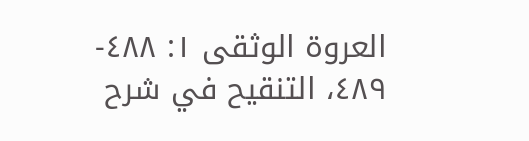العروة الوثقى ١: ٤٨٨- ٤٨٩، التنقيح في شرح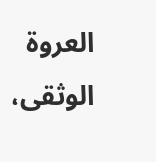العروة الوثقى،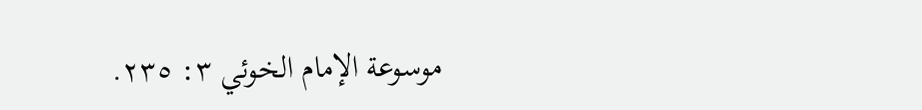موسوعة الإمام الخوئي ٣: ٢٣٥.